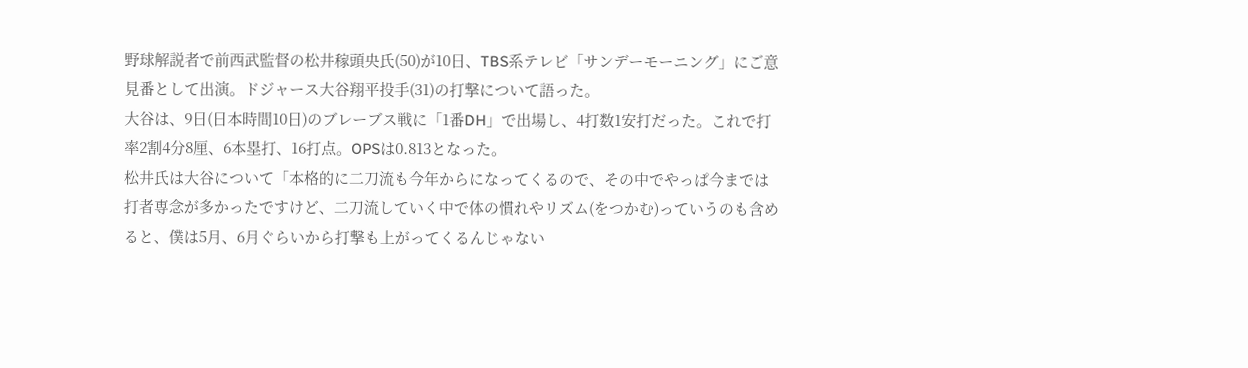野球解説者で前西武監督の松井稼頭央氏(50)が10日、TBS系テレビ「サンデーモーニング」にご意見番として出演。ドジャース大谷翔平投手(31)の打撃について語った。
大谷は、9日(日本時間10日)のブレーブス戦に「1番DH」で出場し、4打数1安打だった。これで打率2割4分8厘、6本塁打、16打点。OPSは0.813となった。
松井氏は大谷について「本格的に二刀流も今年からになってくるので、その中でやっぱ今までは打者専念が多かったですけど、二刀流していく中で体の慣れやリズム(をつかむ)っていうのも含めると、僕は5月、6月ぐらいから打撃も上がってくるんじゃない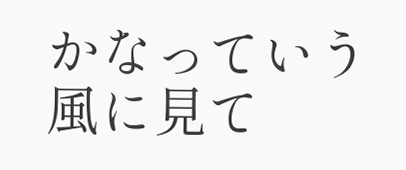かなっていう風に見て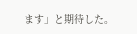ます」と期待した。